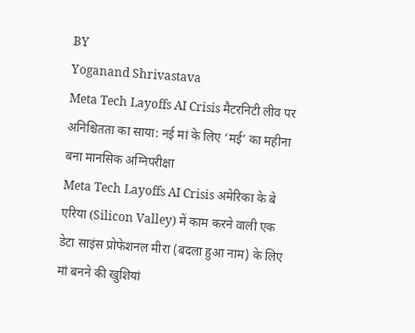BY
Yoganand Shrivastava
Meta Tech Layoffs AI Crisis मैटरनिटी लीव पर अनिश्चितता का साया: नई मां के लिए ‘मई’ का महीना बना मानसिक अग्निपरीक्षा
Meta Tech Layoffs AI Crisis अमेरिका के बे एरिया (Silicon Valley) में काम करने वाली एक डेटा साइंस प्रोफेशनल मीरा (बदला हुआ नाम) के लिए मां बनने की खुशियां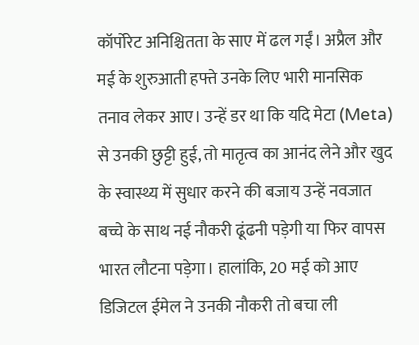कॉर्पोरेट अनिश्चितता के साए में ढल गईं। अप्रैल और मई के शुरुआती हफ्ते उनके लिए भारी मानसिक तनाव लेकर आए। उन्हें डर था कि यदि मेटा (Meta) से उनकी छुट्टी हुई, तो मातृत्व का आनंद लेने और खुद के स्वास्थ्य में सुधार करने की बजाय उन्हें नवजात बच्चे के साथ नई नौकरी ढूंढनी पड़ेगी या फिर वापस भारत लौटना पड़ेगा। हालांकि, 20 मई को आए डिजिटल ईमेल ने उनकी नौकरी तो बचा ली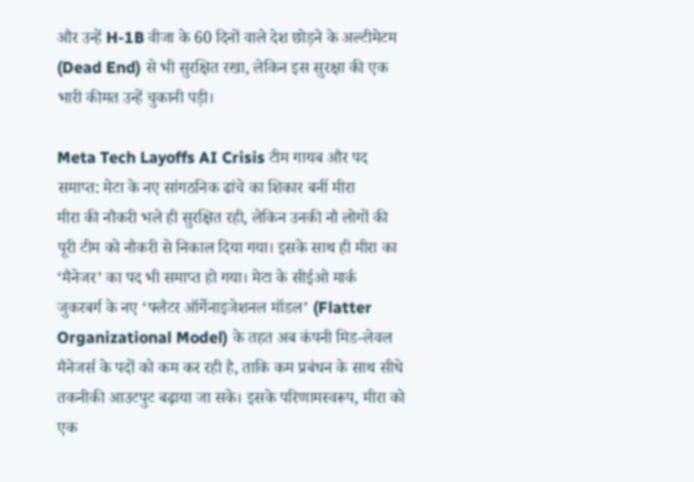और उन्हें H-1B वीजा के 60 दिनों वाले देश छोड़ने के अल्टीमेटम (Dead End) से भी सुरक्षित रखा, लेकिन इस सुरक्षा की एक भारी कीमत उन्हें चुकानी पड़ी।

Meta Tech Layoffs AI Crisis टीम गायब और पद समाप्त: मेटा के नए सांगठनिक ढांचे का शिकार बनीं मीरा
मीरा की नौकरी भले ही सुरक्षित रही, लेकिन उनकी नौ लोगों की पूरी टीम को नौकरी से निकाल दिया गया। इसके साथ ही मीरा का ‘मैनेजर’ का पद भी समाप्त हो गया। मेटा के सीईओ मार्क जुकरबर्ग के नए ‘फ्लैटर ऑर्गेनाइजेशनल मॉडल’ (Flatter Organizational Model) के तहत अब कंपनी मिड-लेवल मैनेजर्स के पदों को कम कर रही है, ताकि कम प्रबंधन के साथ सीधे तकनीकी आउटपुट बढ़ाया जा सके। इसके परिणामस्वरूप, मीरा को एक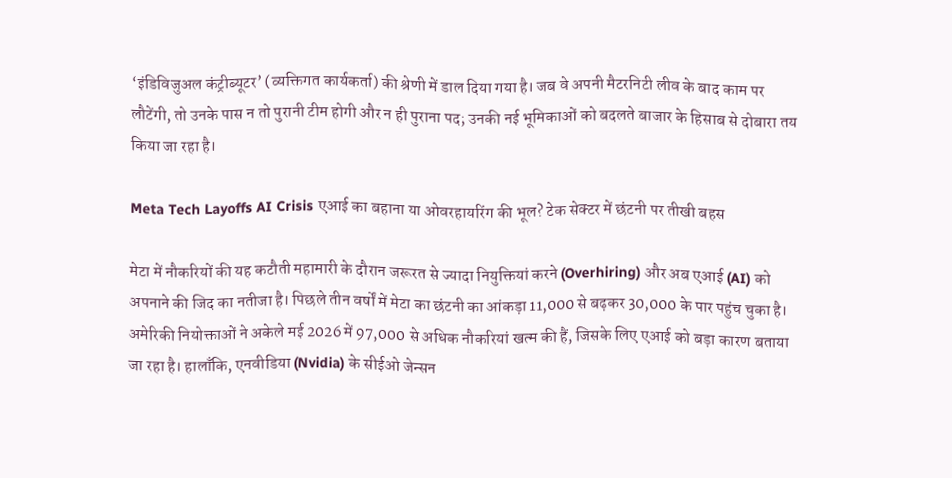‘इंडिविजुअल कंट्रीब्यूटर’ (व्यक्तिगत कार्यकर्ता) की श्रेणी में डाल दिया गया है। जब वे अपनी मैटरनिटी लीव के बाद काम पर लौटेंगी, तो उनके पास न तो पुरानी टीम होगी और न ही पुराना पद; उनकी नई भूमिकाओं को बदलते बाजार के हिसाब से दोबारा तय किया जा रहा है।

Meta Tech Layoffs AI Crisis एआई का बहाना या ओवरहायरिंग की भूल? टेक सेक्टर में छंटनी पर तीखी बहस

मेटा में नौकरियों की यह कटौती महामारी के दौरान जरूरत से ज्यादा नियुक्तियां करने (Overhiring) और अब एआई (AI) को अपनाने की जिद का नतीजा है। पिछले तीन वर्षों में मेटा का छंटनी का आंकड़ा 11,000 से बढ़कर 30,000 के पार पहुंच चुका है। अमेरिकी नियोक्ताओं ने अकेले मई 2026 में 97,000 से अधिक नौकरियां खत्म की हैं, जिसके लिए एआई को बड़ा कारण बताया जा रहा है। हालाँकि, एनवीडिया (Nvidia) के सीईओ जेन्सन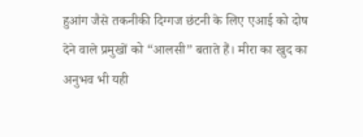हुआंग जैसे तकनीकी दिग्गज छंटनी के लिए एआई को दोष देने वाले प्रमुखों को “आलसी” बताते हैं। मीरा का खुद का अनुभव भी यही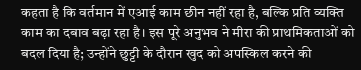कहता है कि वर्तमान में एआई काम छीन नहीं रहा है, बल्कि प्रति व्यक्ति काम का दबाव बढ़ा रहा है। इस पूरे अनुभव ने मीरा की प्राथमिकताओं को बदल दिया है; उन्होंने छुट्टी के दौरान खुद को अपस्किल करने की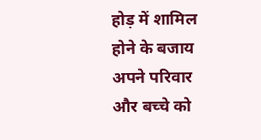होड़ में शामिल होने के बजाय अपने परिवार और बच्चे को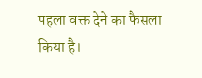पहला वक्त देने का फैसला किया है।